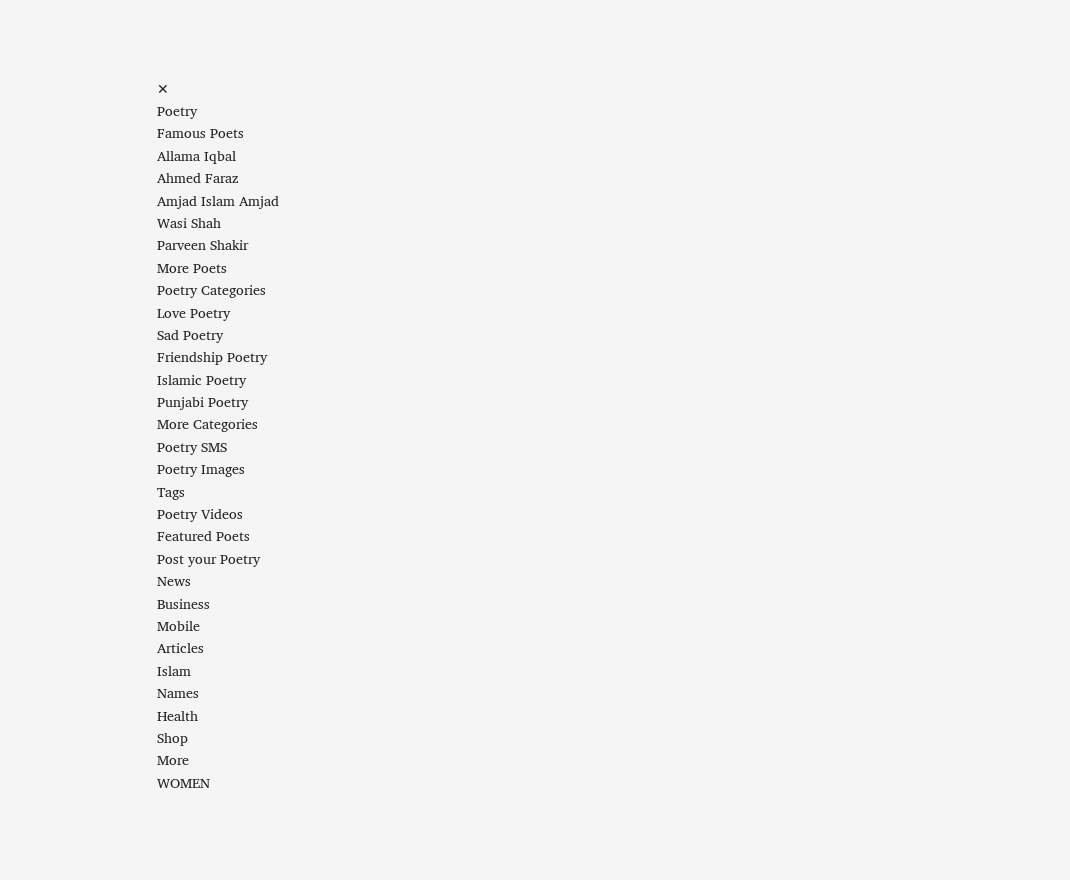✕
Poetry
Famous Poets
Allama Iqbal
Ahmed Faraz
Amjad Islam Amjad
Wasi Shah
Parveen Shakir
More Poets
Poetry Categories
Love Poetry
Sad Poetry
Friendship Poetry
Islamic Poetry
Punjabi Poetry
More Categories
Poetry SMS
Poetry Images
Tags
Poetry Videos
Featured Poets
Post your Poetry
News
Business
Mobile
Articles
Islam
Names
Health
Shop
More
WOMEN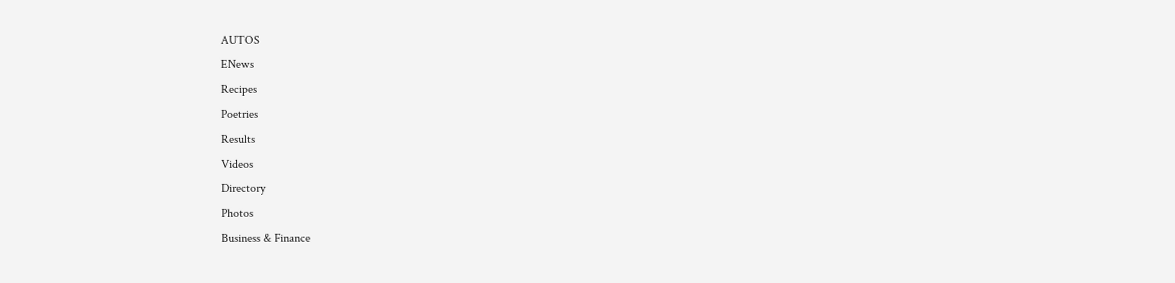AUTOS
ENews
Recipes
Poetries
Results
Videos
Directory
Photos
Business & Finance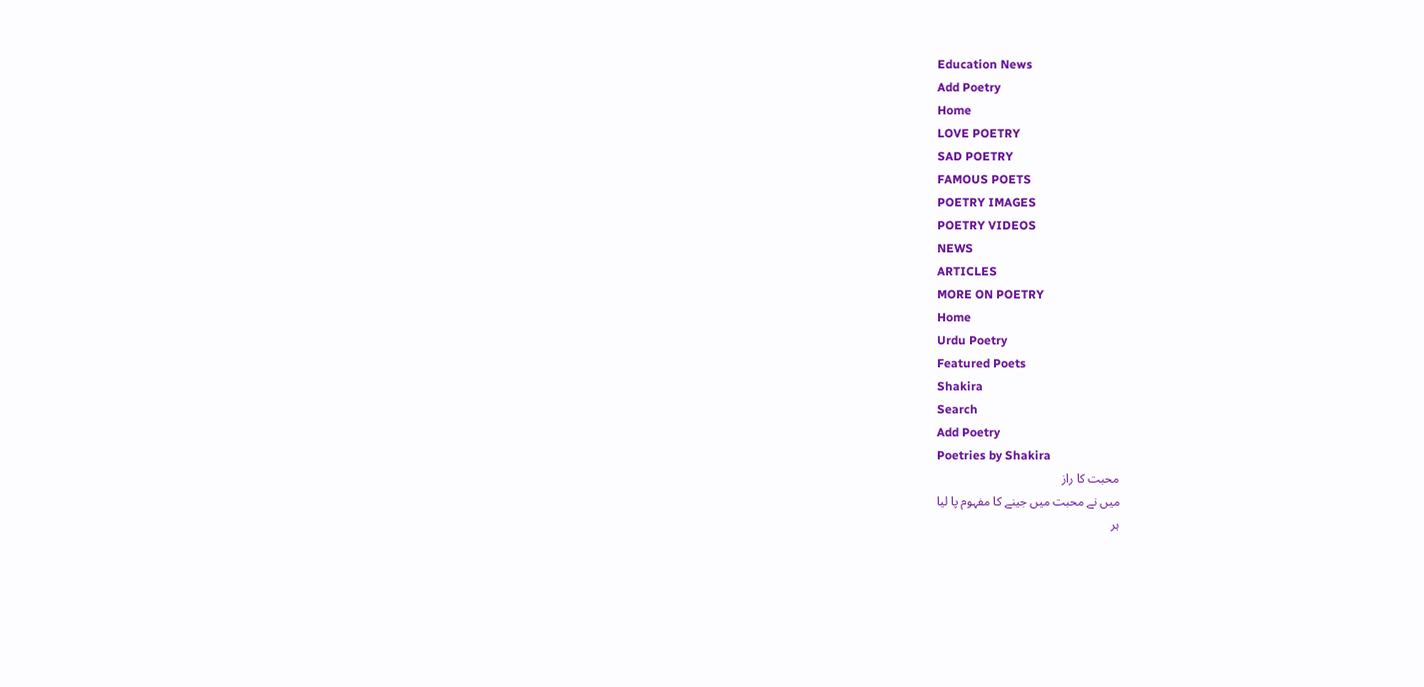Education News
Add Poetry
Home
LOVE POETRY
SAD POETRY
FAMOUS POETS
POETRY IMAGES
POETRY VIDEOS
NEWS
ARTICLES
MORE ON POETRY
Home
Urdu Poetry
Featured Poets
Shakira
Search
Add Poetry
Poetries by Shakira
محبت کا راز
میں نے محبت میں جینے کا مفہوم پا لیا
ہر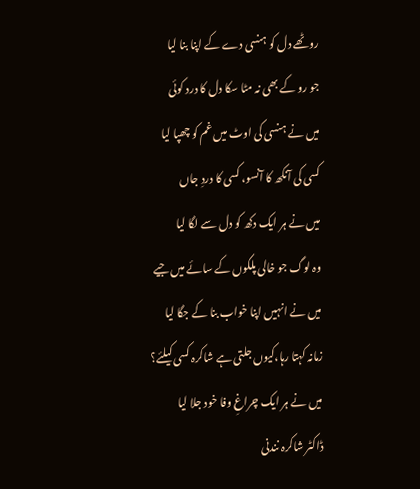روٹھے دل کو ہنسی دے کے اپنا بنا لیا
جو رو کے بھی نہ مٹا سکا دل کا درد کوئی
میں نے ہنسی کی اوٹ میں غم کو چھپا لیا
کسی کی آنکھ کا آنسو، کسی کا دردِ جاں
میں نے ہر ایک دکھ کو دل سے لگا لیا
وہ لوگ جو خالی پلکوں کے سائے میں جیے
میں نے انہیں اپنا خواب بنا کے جگا لیا
زمانہ کہتا رہا،کیوں جلتی ہے شاکرہ کسی کیلئے؟
میں نے ہر ایک چراغِ وفا خود جلا لیا
ڈاکٹر شاکرہ نندنی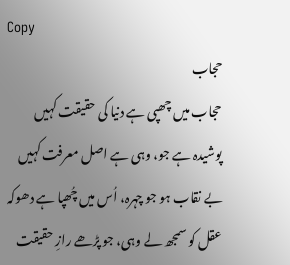Copy
حجاب
حجاب میں چھپی ہے دنیا کی حقیقت کہیں
پوشیدہ ہے جو، وہی ہے اصل معرفت کہیں
بے نقاب ہو جو چہرہ، اُس میں چُھپا ہے دھوکہ
عقل کو سمجھ لے وہی، جو پڑھے رازِ حقیقت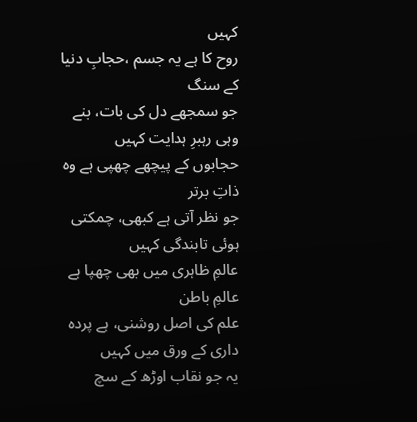کہیں
روح کا ہے یہ جسم ،حجابِ دنیا کے سنگ
جو سمجھے دل کی بات، بنے وہی رہبرِ ہدایت کہیں
حجابوں کے پیچھے چھپی ہے وہ ذاتِ برتر
جو نظر آتی ہے کبھی، چمکتی ہوئی تابندگی کہیں
عالمِ ظاہری میں بھی چھپا ہے عالمِ باطن
علم کی اصل روشنی، ہے پردہ داری کے ورق میں کہیں
یہ جو نقاب اوڑھ کے سچ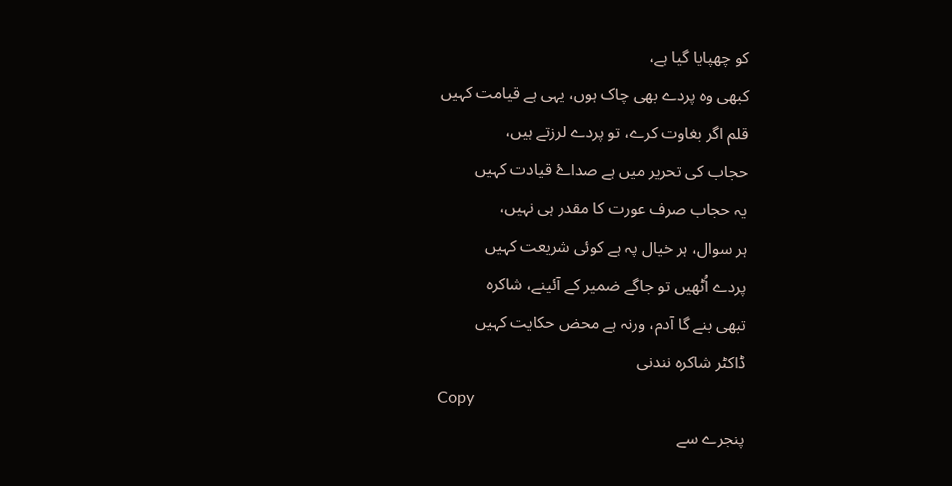کو چھپایا گیا ہے،
کبھی وہ پردے بھی چاک ہوں، یہی ہے قیامت کہیں
قلم اگر بغاوت کرے، تو پردے لرزتے ہیں،
حجاب کی تحریر میں ہے صداۓ قیادت کہیں
یہ حجاب صرف عورت کا مقدر ہی نہیں،
ہر سوال، ہر خیال پہ ہے کوئی شریعت کہیں
پردے اُٹھیں تو جاگے ضمیر کے آئینے، شاکرہ
تبھی بنے گا آدم، ورنہ ہے محض حکایت کہیں
ڈاکٹر شاکرہ نندنی
Copy
پنجرے سے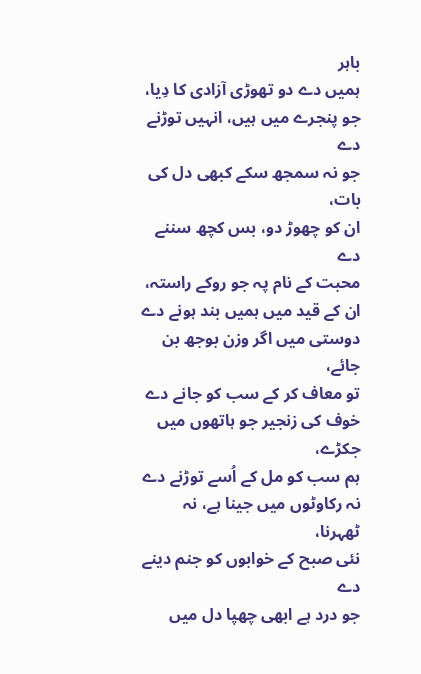باہر
ہمیں دے دو تھوڑی آزادی کا دِیا،
جو پنجرے میں ہیں، انہیں توڑنے دے
جو نہ سمجھ سکے کبھی دل کی بات،
ان کو چھوڑ دو، بس کچھ سننے دے
محبت کے نام پہ جو روکے راستہ،
ان کے قید میں ہمیں بند ہونے دے
دوستی میں اگر وزن بوجھ بن جائے،
تو معاف کر کے سب کو جانے دے
خوف کی زنجیر جو ہاتھوں میں جکڑے،
ہم سب کو مل کے اُسے توڑنے دے
نہ رکاوٹوں میں جینا ہے، نہ ٹھہرنا،
نئی صبح کے خوابوں کو جنم دینے دے
جو درد ہے ابھی چھپا دل میں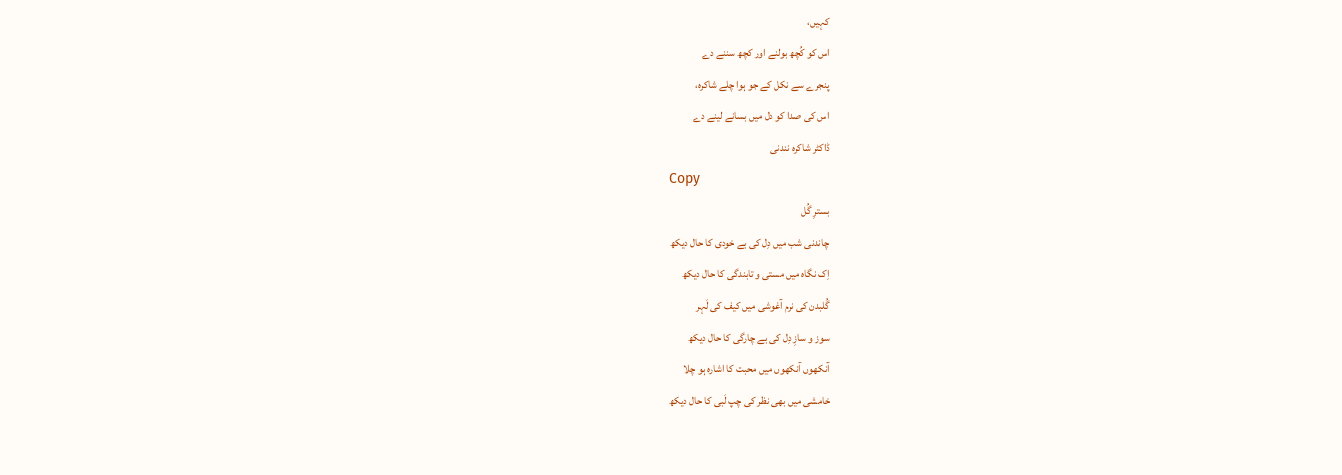کہیں،
اس کو کُچھ بولنے اور کچھ سننے دے
پنجرے سے نکل کے جو ہوا چلے شاکرہ،
اس کی صدا کو دل میں بسانے لینے دے
ڈاکٹر شاکرہ نندنی
Copy
بسترِ گُل
چاندنی شب میں دِل کی بے خودی کا حال دیکھ
اِک نگاہ میں مستی و تابندگی کا حال دیکھ
گُلبدن کی نرم آغوشی میں کیف کی لَہر
سوز و سازِ دِل کی بے چارگی کا حال دیکھ
آنکھوں آنکھوں میں محبت کا اشارہ ہو چلا
خامشی میں بھی نظر کی چپ لَبی کا حال دیکھ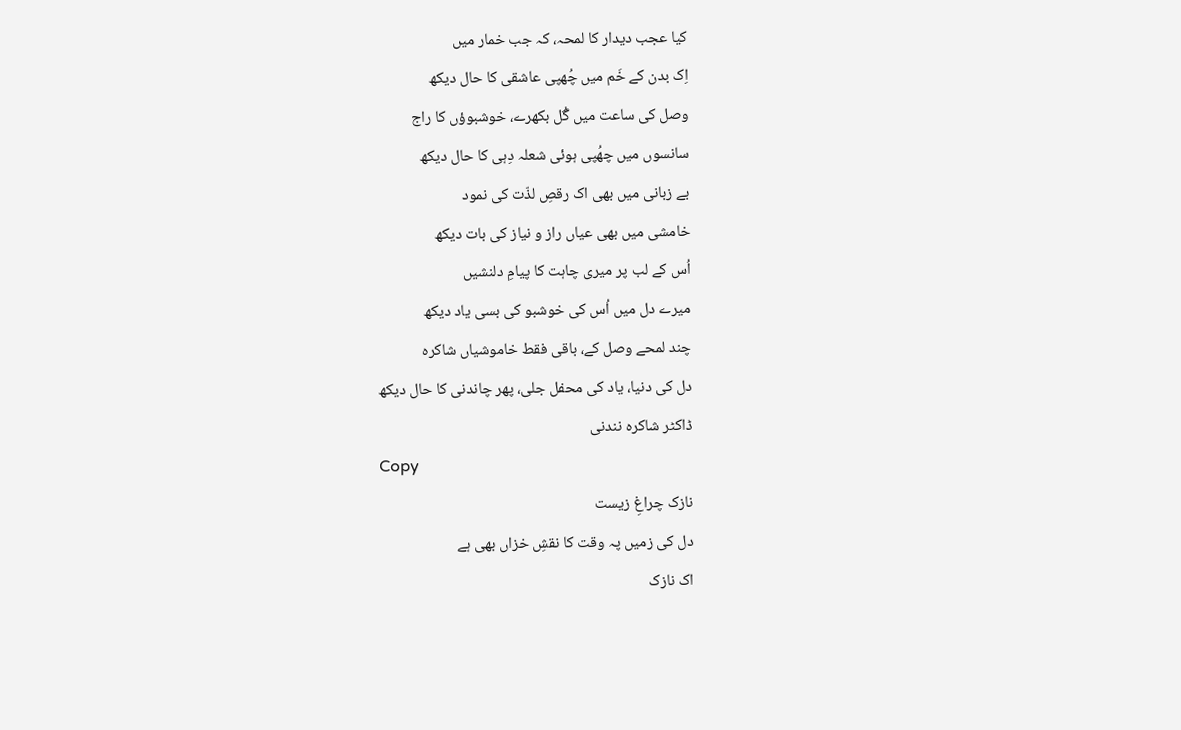کیا عجب دیدار کا لمحہ، کہ جب خمار میں
اِک بدن کے خَم میں چُھپی عاشقی کا حال دیکھ
وصل کی ساعت میں گُل بکھرے، خوشبوؤں کا راج
سانسوں میں چھُپی ہوئی شعلہ دِہی کا حال دیکھ
بے زبانی میں بھی اک رقصِ لذّت کی نمود
خامشی میں بھی عیاں راز و نیاز کی بات دیکھ
اُس کے لب پر میری چاہت کا پیامِ دلنشیں
میرے دل میں اُس کی خوشبو کی بسی یاد دیکھ
چند لمحے وصل کے، باقی فقط خاموشیاں شاکرہ
دل کی دنیا، یاد کی محفل جلی، پھر چاندنی کا حال دیکھ
ڈاکٹر شاکرہ نندنی
Copy
نازک چراغِ زیست
دل کی زمیں پہ وقت کا نقشِ خزاں بھی ہے
اک نازک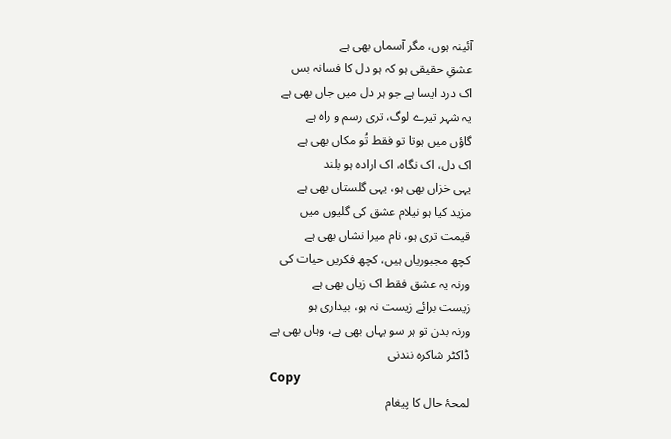آئینہ ہوں، مگر آسماں بھی ہے
عشقِ حقیقی ہو کہ ہو دل کا فسانہ بس
اک درد ایسا ہے جو ہر دل میں جاں بھی ہے
یہ شہر تیرے لوگ، تری رسم و راہ ہے
گاؤں میں ہوتا تو فقط تُو مکاں بھی ہے
اک دل، اک نگاہ، اک ارادہ ہو بلند
یہی خزاں بھی ہو، یہی گلستاں بھی ہے
مزید کیا ہو نیلام عشق کی گلیوں میں
قیمت تری ہو، نام میرا نشاں بھی ہے
کچھ مجبوریاں ہیں، کچھ فکریں حیات کی
ورنہ یہ عشق فقط اک زیاں بھی ہے
زیست برائے زیست نہ ہو، بیداری ہو
ورنہ بدن تو ہر سو یہاں بھی ہے، وہاں بھی ہے
ڈاکٹر شاکرہ نندنی
Copy
لمحۂ حال کا پیغام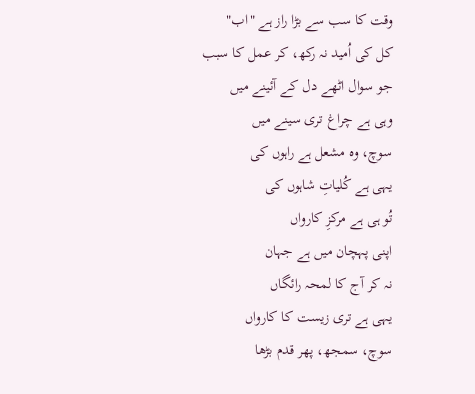وقت کا سب سے بڑا راز ہے "اب"
کل کی اُمید نہ رکھ، کر عمل کا سبب
جو سوال اٹھے دل کے آئینے میں
وہی ہے چراغ تری سینے میں
سوچ، وہ مشعل ہے راہوں کی
یہی ہے کُلیاتِ شاہوں کی
تُو ہی ہے مرکزِ کارواں
اپنی پہچان میں ہے جہان
نہ کر آج کا لمحہ رائگاں
یہی ہے تری زیست کا کارواں
سوچ، سمجھ، پھر قدم بڑھا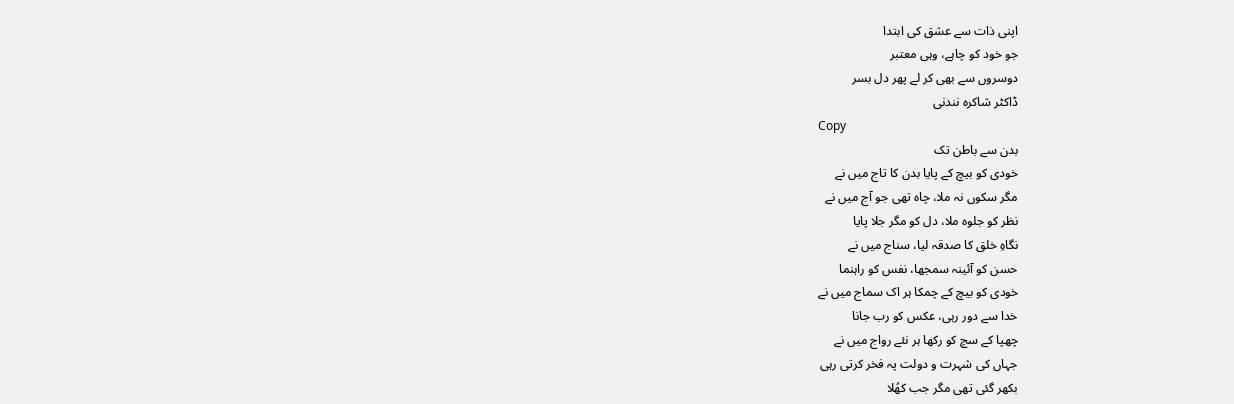اپنی ذات سے عشق کی ابتدا
جو خود کو چاہے، وہی معتبر
دوسروں سے بھی کر لے پھر دل بسر
ڈاکٹر شاکرہ نندنی
Copy
بدن سے باطن تک
خودی کو بیچ کے پایا بدن کا تاج میں نے
مگر سکوں نہ ملا، چاہ تھی جو آج میں نے
نظر کو جلوہ ملا، دل کو مگر جلا پایا
نگاہِ خلق کا صدقہ لیا، سناج میں نے
حسن کو آئینہ سمجھا، نفس کو راہنما
خودی کو بیچ کے چمکا ہر اک سماج میں نے
خدا سے دور رہی، عکس کو رب جانا
چھپا کے سچ کو رکھا ہر نئے رواج میں نے
جہاں کی شہرت و دولت پہ فخر کرتی رہی
بکھر گئی تھی مگر جب کھُلا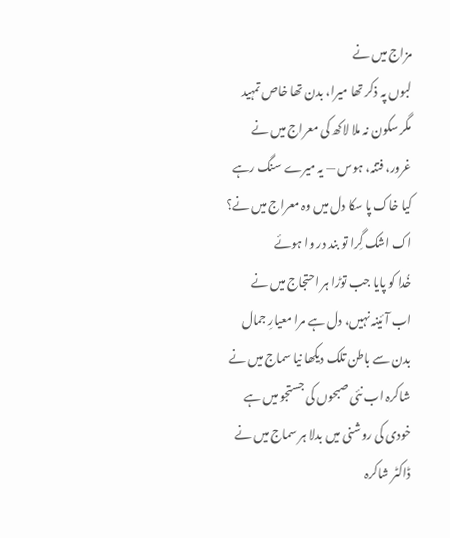مزاج میں نے
لبوں پہ ذکر تھا میرا، بدن تھا خاص تمہید
مگر سکون نہ ملا لاکھ کی معراج میں نے
غرور، فتنہ، ہوس — یہ میرے سنگ رہے
کیا خاک پا سکا دل میں وہ معراج میں نے؟
اک اشک گِرا تو بند در وا ہوئے
خُدا کو پایا جب توڑا ہر احتجاج میں نے
اب آئینہ نہیں، دل ہے مرا معیارِ جمال
بدن سے باطن تلک دیکھا نیا سماج میں نے
شاکرہ اب نئی صبحوں کی جستجو میں ہے
خودی کی روشنی میں بدلا ہر سماج میں نے
ڈاکٹر شاکرہ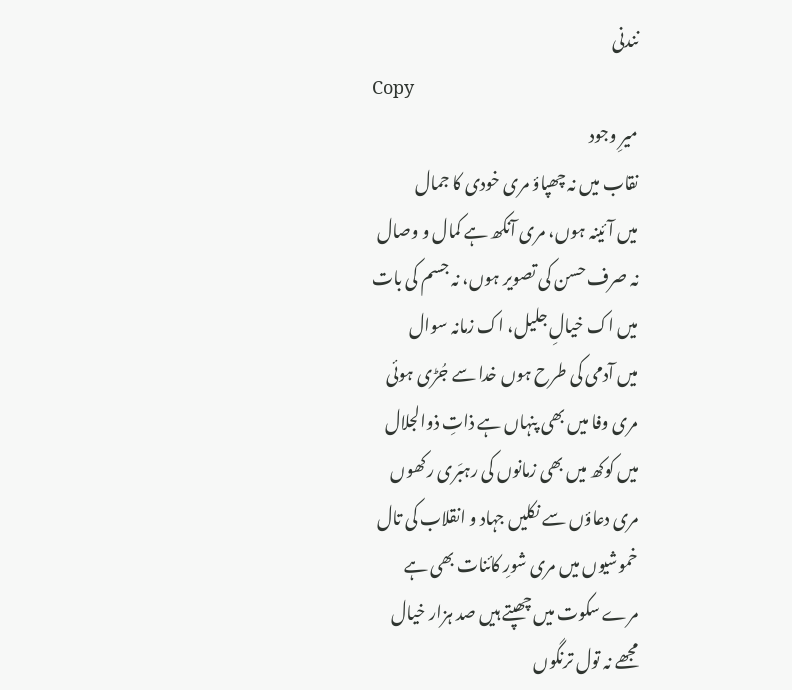نندنی
Copy
میرِ وجود
نقاب میں نہ چھپاؤ مری خودی کا جمال
میں آئینہ ہوں، مری آنکھ ہے کمال و وصال
نہ صرف حسن کی تصویر ہوں، نہ جسم کی بات
میں اک خیالِ جلیل، اک زمانہ سوال
میں آدمی کی طرح ہوں خدا سے جُڑی ہوئی
مری وفا میں بھی پنہاں ہے ذاتِ ذوالجلال
میں کوکھ میں بھی زمانوں کی رہبَری رکھوں
مری دعاؤں سے نکلیں جہاد و انقلاب کی تال
خموشیوں میں مری شورِ کائنات بھی ہے
مرے سکوت میں چھپتے ہیں صد ہزار خیال
مجھے نہ تول ترنگوں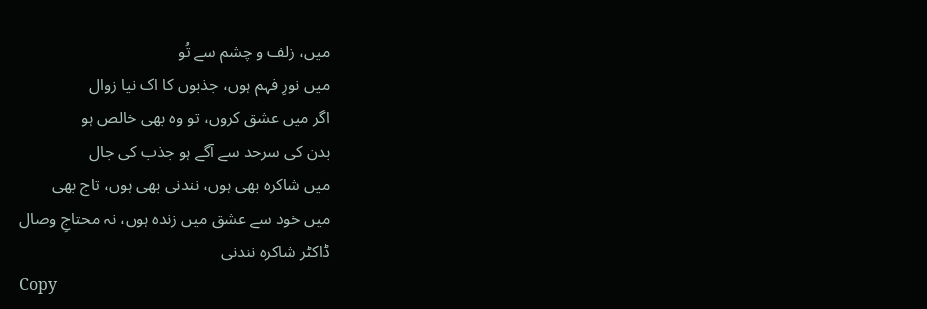میں، زلف و چشم سے تُو
میں نورِ فہم ہوں، جذبوں کا اک نیا زوال
اگر میں عشق کروں، تو وہ بھی خالص ہو
بدن کی سرحد سے آگے ہو جذب کی جال
میں شاکرہ بھی ہوں، نندنی بھی ہوں، تاج بھی
میں خود سے عشق میں زندہ ہوں، نہ محتاجِ وصال
ڈاکٹر شاکرہ نندنی
Copy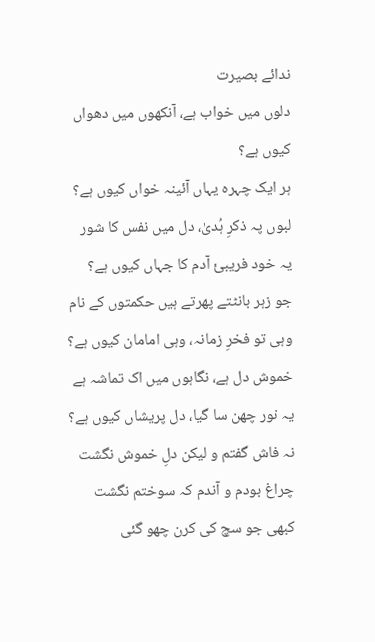ندائے بصیرت
دلوں میں خواب ہے، آنکھوں میں دھواں کیوں ہے؟
ہر ایک چہرہ یہاں آئینہ خواں کیوں ہے؟
لبوں پہ ذکرِ ہُدیٰ، دل میں نفس کا شور
یہ خود فریبیٔ آدم کا جہاں کیوں ہے؟
جو زہر بانٹتے پھرتے ہیں حکمتوں کے نام
وہی تو فخرِ زمانہ، وہی امامان کیوں ہے؟
خموش دل ہے، نگاہوں میں اک تماشہ ہے
یہ نور چھن سا گیا، دل پریشاں کیوں ہے؟
نہ فاش گفتم و لیکن دلِ خموش نگشت
چراغ بودم و آندم کہ سوختم نگشت
کبھی جو سچ کی کرن چھو گئی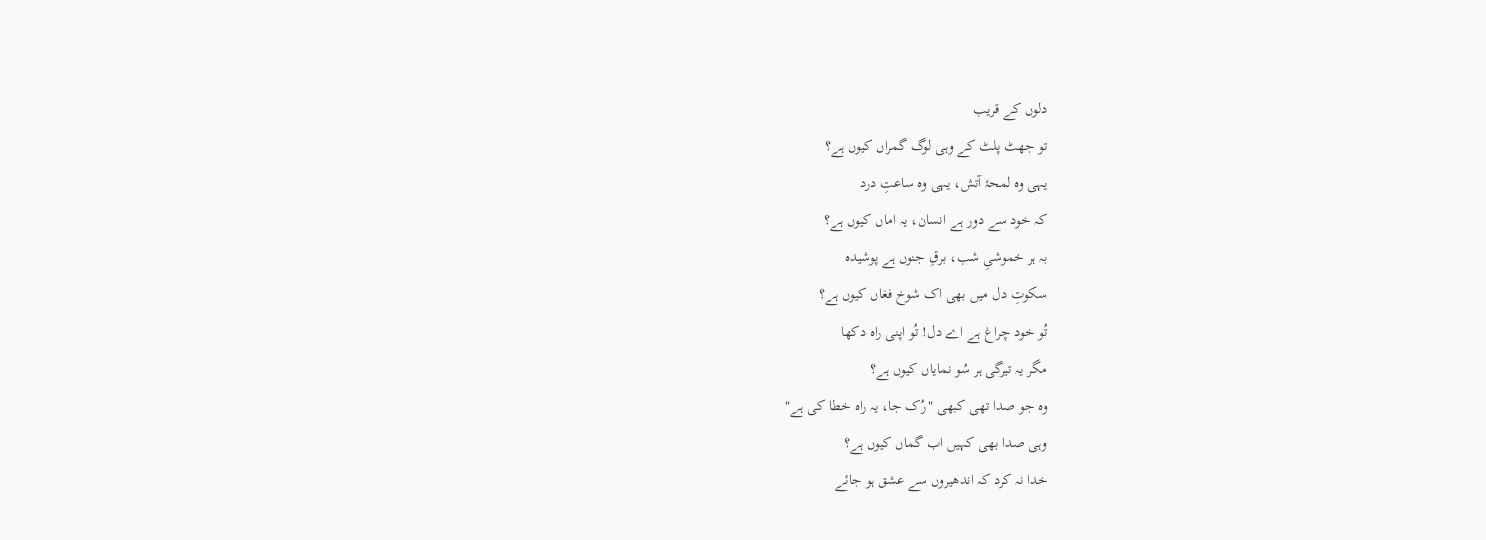دلوں کے قریب
تو جھٹ پلٹ کے وہی لوگ گمراں کیوں ہے؟
یہی وہ لمحۂ آتش، یہی وہ ساعتِ درد
کہ خود سے دور ہے انسان، یہ اماں کیوں ہے؟
بہ ہر خموشیِ شب، برقِ جنوں ہے پوشیدہ
سکوتِ دل میں بھی اک شوخ فغاں کیوں ہے؟
تُو خود چراغ ہے اے دل! تُو اپنی راہ دکھا
مگر یہ تیرگی ہر سُو نمایاں کیوں ہے؟
وہ جو صدا تھی کبھی "رُک جا، یہ راہ خطا کی ہے"
وہی صدا بھی کہیں اب گماں کیوں ہے؟
خدا نہ کرد کہ اندھیروں سے عشق ہو جائے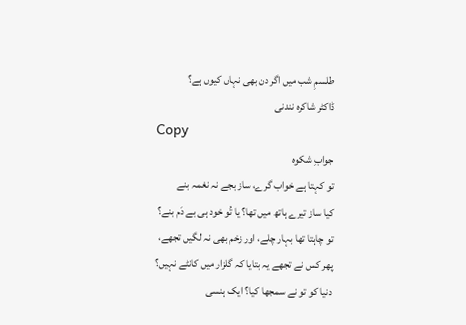طلسمِ شب میں اگر دن بھی نہاں کیوں ہے؟
ڈاکٹر شاکرہ نندنی
Copy
جوابِ شکوہ
تو کہتا ہے خواب گرے، ساز بجے نہ نغمہ بنے
کیا ساز تیرے ہاتھ میں تھا؟ یا تُو خود ہی بے دَم بنے؟
تو چاہتا تھا بہار چلے، اور زخم بھی نہ لگیں تجھے،
پھر کس نے تجھے یہ بتایا کہ گلزار میں کانٹے نہیں؟
دنیا کو تو نے سمجھا کیا؟ ایک ہنسی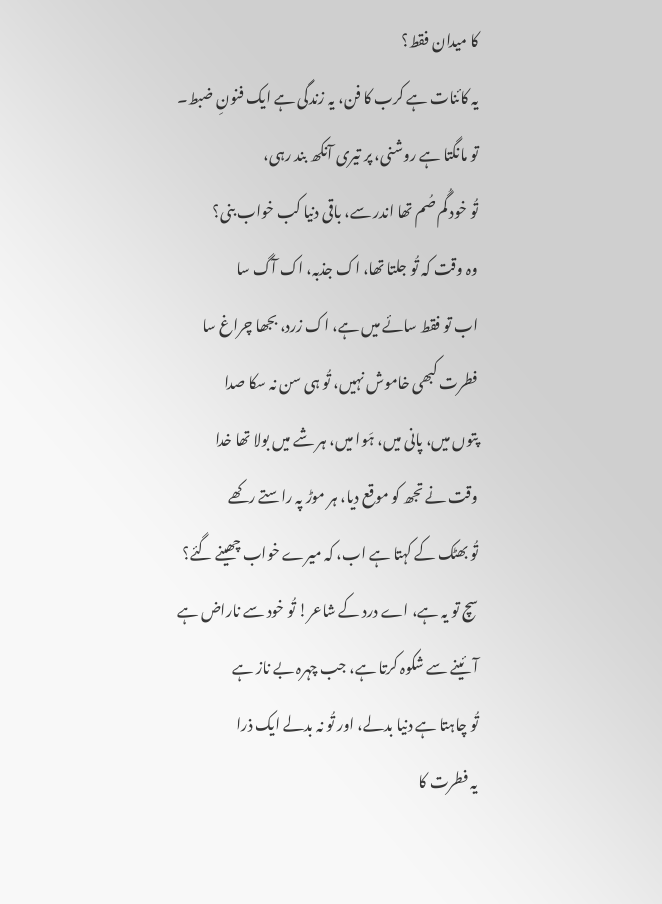کا میدان فقط؟
یہ کائنات ہے کرب کا فن، یہ زندگی ہے ایک فنونِ ضبط۔
تو مانگتا ہے روشنی، پر تیری آنکھ بند رہی،
تُو خود گُم صُم تھا اندر سے، باقی دنیا کب خواب بنی؟
وہ وقت کہ تُو جلتا تھا، اک جذبہ، اک آگ سا
اب تو فقط سائے میں ہے، اک زرد، بجھا چراغ سا
فطرت کبھی خاموش نہیں، تُو ہی سن نہ سکا صدا
پتوں میں، پانی میں، ہَوا میں، ہر شے میں بولا تھا خدا
وقت نے تجھ کو موقع دیا، ہر موڑ پہ راستے رکھے
تُو بھٹک کے کہتا ہے اب، کہ میرے خواب چھینے گئے؟
سچ تو یہ ہے، اے درد کے شاعر! تُو خود سے ناراض ہے
آئینے سے شکوہ کرتا ہے، جب چہرہ بے ناز ہے
تُو چاہتا ہے دنیا بدلے، اور تُو نہ بدلے ایک ذرا
یہ فطرت کا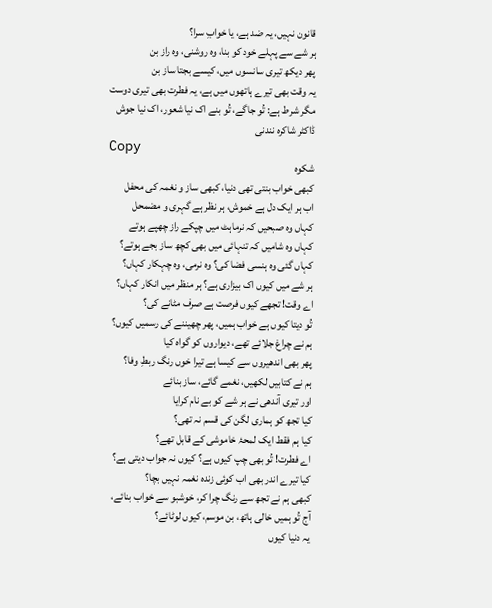قانون نہیں، یہ ضد ہے، یا خوابِ سرا؟
ہر شے سے پہلے خود کو بنا، وہ روشنی، وہ راز بن
پھر دیکھ تیری سانسوں میں، کیسے بجتا ساز بن
یہ وقت بھی تیرے ہاتھوں میں ہے، یہ فطرت بھی تیری دوست
مگر شرط ہے: تُو جاگے، تُو بنے اک نیا شعور، اک نیا جوش
ڈاکٹر شاکرہ نندنی
Copy
شکوہ
کبھی خواب بنتی تھی دنیا، کبھی ساز و نغمہ کی محفل
اب ہر ایک دل ہے خموش، ہر نظر ہے گہری و مضمحل
کہاں وہ صبحیں کہ نرماہٹ میں چپکے راز چھپے ہوتے
کہاں وہ شامیں کہ تنہائی میں بھی کچھ ساز بجے ہوتے؟
کہاں گئی وہ ہنسی فضا کی؟ وہ نرمی، وہ چہکار کہاں؟
ہر شے میں کیوں اک بیزاری ہے؟ ہر منظر میں انکار کہاں؟
اے وقت! تجھے کیوں فرصت ہے صرف مٹانے کی؟
تُو دیتا کیوں ہے خواب ہمیں، پھر چھیننے کی رسمیں کیوں؟
ہم نے چراغ جلائے تھے، دیواروں کو گواہ کیا
پھر بھی اندھیروں سے کیسا ہے تیرا خوں رنگ ربطِ وفا؟
ہم نے کتابیں لکھیں، نغمے گائے، ساز بنائے
اور تیری آندھی نے ہر شے کو بے نام کرایا
کیا تجھ کو ہماری لگن کی قسم نہ تھی؟
کیا ہم فقط ایک لمحۂ خاموشی کے قابل تھے؟
اے فطرت! تُو بھی چپ کیوں ہے؟ کیوں نہ جواب دیتی ہے؟
کیا تیرے اندر بھی اب کوئی زندہ نغمہ نہیں بچا؟
کبھی ہم نے تجھ سے رنگ چرا کر، خوشبو سے خواب بنائے،
آج تُو ہمیں خالی ہاتھ، بن موسم، کیوں لوٹائے؟
یہ دنیا کیوں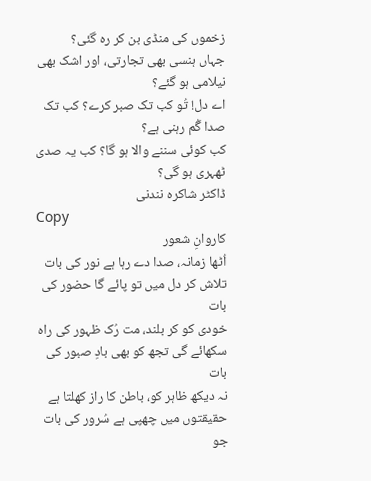زخموں کی منڈی بن کر رہ گئی؟
جہاں ہنسی بھی تجارتی، اور اشک بھی نیلامی ہو گئے؟
اے دل! تُو کب تک صبر کرے؟ کب تک صدا گُم رہنی ہے؟
کب کوئی سننے والا ہو گا؟ کب یہ صدی ٹھہری ہو گی؟
ڈاکٹر شاکرہ نندنی
Copy
کاروانِ شعور
اُٹھا زمانہ، صدا دے رہا ہے نور کی بات
تلاش کر دل میں تو پائے گا حضور کی بات
خودی کو کر بلند، مت رُک ظہور کی راہ
سکھائے گی تجھ کو بھی بادِ صبور کی بات
نہ دیکھ ظاہر کو، باطن کا راز کھلتا ہے
حقیقتوں میں چھپی ہے سُرور کی بات
جو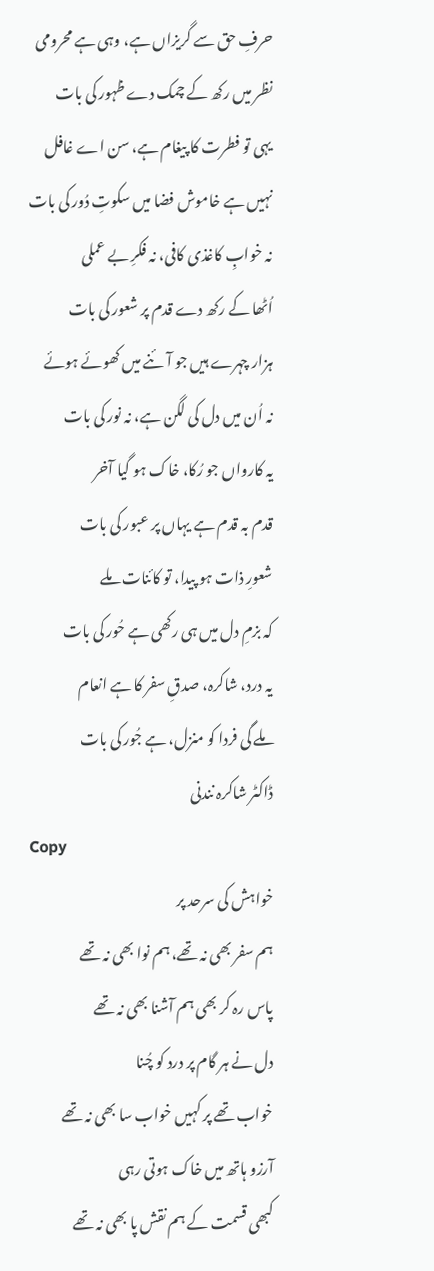حرفِ حق سے گریزاں ہے، وہی ہے محرومی
نظر میں رکھ کے چمک دے ظہور کی بات
یہی تو فطرت کا پیغام ہے، سن اے غافل
نہیں ہے خاموش فضا میں سکوتِ دُور کی بات
نہ خوابِ کاغذی کافی، نہ فکرِ بے عملی
اُٹھا کے رکھ دے قدم پر شعور کی بات
ہزار چہرے ہیں جو آئنے میں کھوئے ہوئے
نہ اُن میں دل کی لگن ہے، نہ نور کی بات
یہ کارواں جو رُکا، خاک ہو گیا آخر
قدم بہ قدم ہے یہاں پر عبور کی بات
شعورِ ذات ہو پیدا، تو کائنات ملے
کہ بزمِ دل میں ہی رکھی ہے حُور کی بات
یہ درد، شاکرہ، صدقِ سفر کا ہے انعام
ملے گی فردا کو منزل، ہے جُور کی بات
ڈاکٹر شاکرہ نندنی
Copy
خواہش کی سرحد پر
ہم سفر بھی نہ تھے، ہم نوا بھی نہ تھے
پاس رہ کر بھی ہم آشنا بھی نہ تھے
دل نے ہر گام پر درد کو چُنا
خواب تھے پر کہیں خواب سا بھی نہ تھے
آرزو ہاتھ میں خاک ہوتی رہی
کبھی قسمت کے ہم نقش پا بھی نہ تھے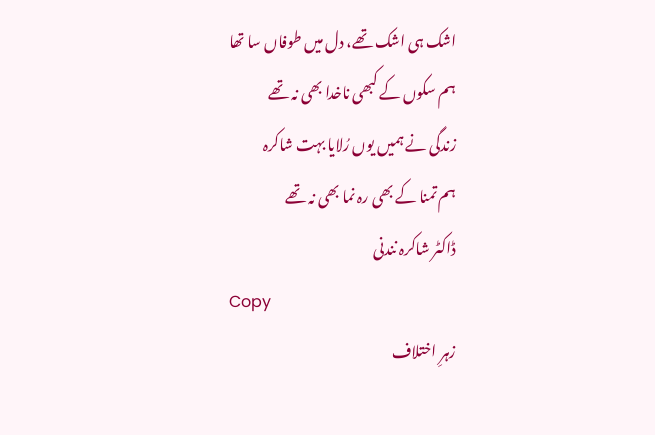اشک ہی اشک تھے، دل میں طوفاں سا تھا
ہم سکوں کے کبھی ناخدا بھی نہ تھے
زندگی نے ہمیں یوں رُلایا بہت شاکرہ
ہم تمنا کے بھی رہ نما بھی نہ تھے
ڈاکٹر شاکرہ نندنی
Copy
زہرِ اختلاف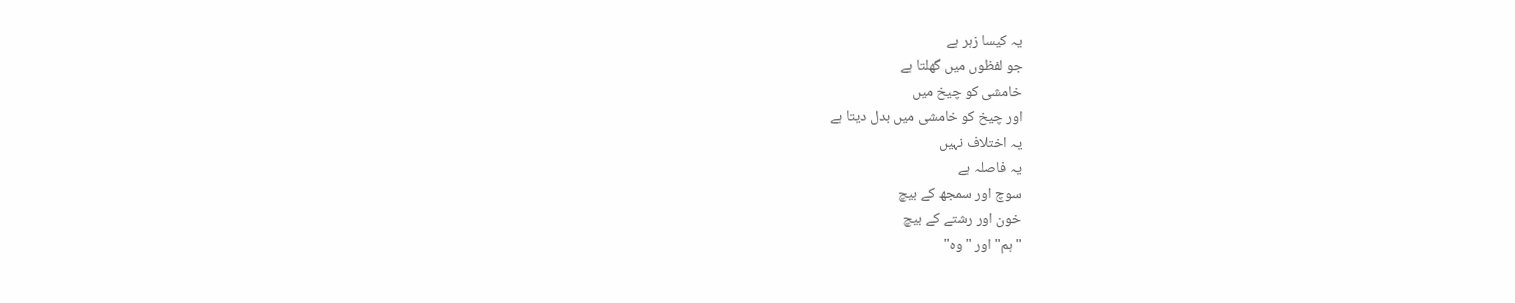یہ کیسا زہر ہے
جو لفظوں میں گھلتا ہے
خامشی کو چیخ میں
اور چیخ کو خامشی میں بدل دیتا ہے
یہ اختلاف نہیں
یہ فاصلہ ہے
سوچ اور سمجھ کے بیچ
خون اور رشتے کے بیچ
"ہم" اور "وہ"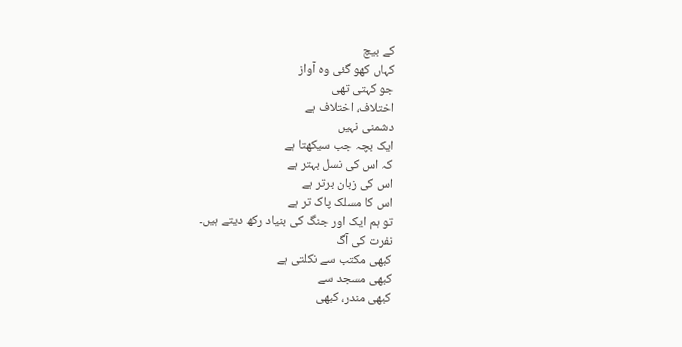کے بیچ
کہاں کھو گئی وہ آواز
جو کہتی تھی
اختلاف، اختلاف ہے
دشمنی نہیں
ایک بچہ جب سیکھتا ہے
کہ اس کی نسل بہتر ہے
اس کی زبان برتر ہے
اس کا مسلک پاک تر ہے
تو ہم ایک اور جنگ کی بنیاد رکھ دیتے ہیں۔
نفرت کی آگ
کبھی مکتب سے نکلتی ہے
کبھی مسجد سے
کبھی مندر، کبھی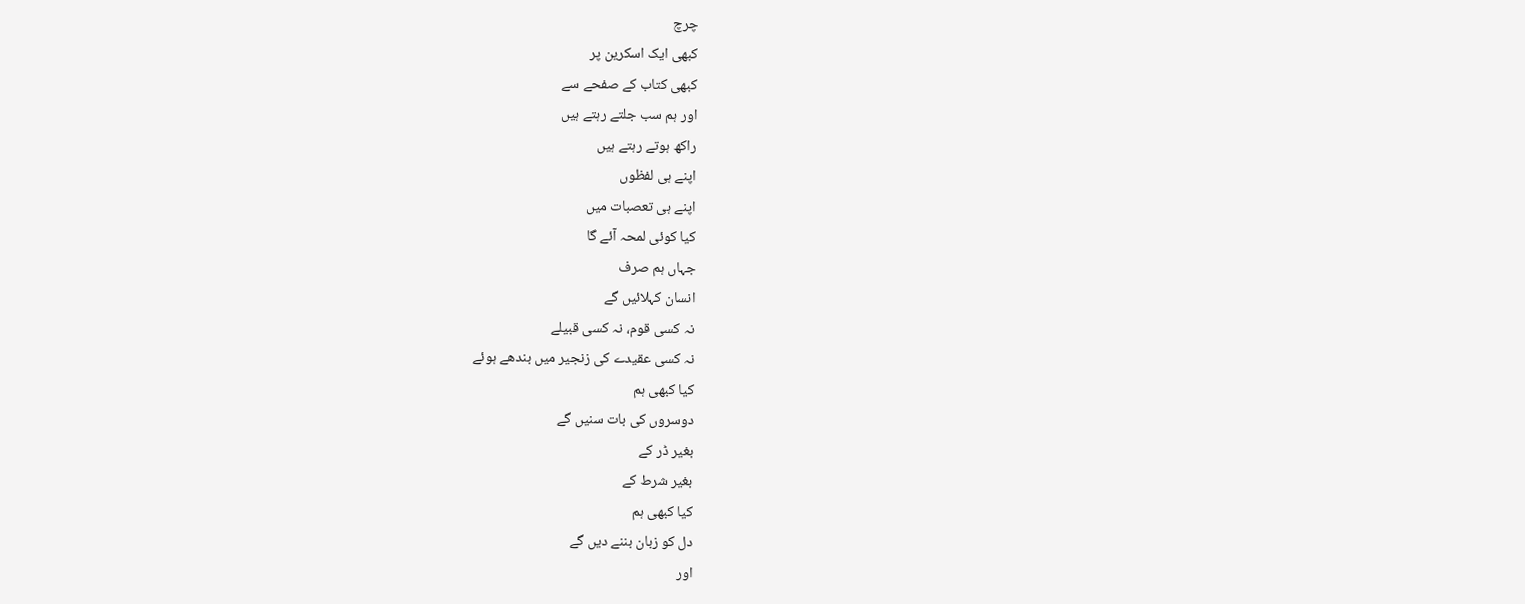چرچ
کبھی ایک اسکرین پر
کبھی کتاب کے صفحے سے
اور ہم سب جلتے رہتے ہیں
راکھ ہوتے رہتے ہیں
اپنے ہی لفظوں
اپنے ہی تعصبات میں
کیا کوئی لمحہ آئے گا
جہاں ہم صرف
انسان کہلائیں گے
نہ کسی قوم، نہ کسی قبیلے
نہ کسی عقیدے کی زنجیر میں بندھے ہوئے
کیا کبھی ہم
دوسروں کی بات سنیں گے
بغیر ڈر کے
بغیر شرط کے
کیا کبھی ہم
دل کو زبان بننے دیں گے
اور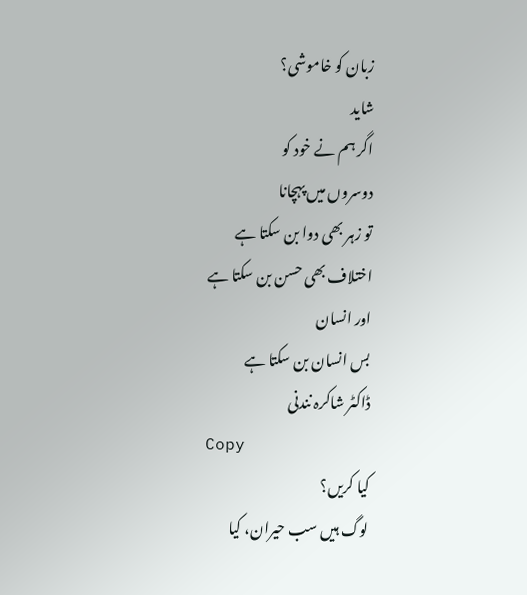زبان کو خاموشی؟
شاید
اگر ہم نے خود کو
دوسروں میں پہچانا
تو زہر بھی دوا بن سکتا ہے
اختلاف بھی حسن بن سکتا ہے
اور انسان
بس انسان بن سکتا ہے
ڈاکٹر شاکرہ نندنی
Copy
کیا کریں؟
لوگ ہیں سب حیران، کیا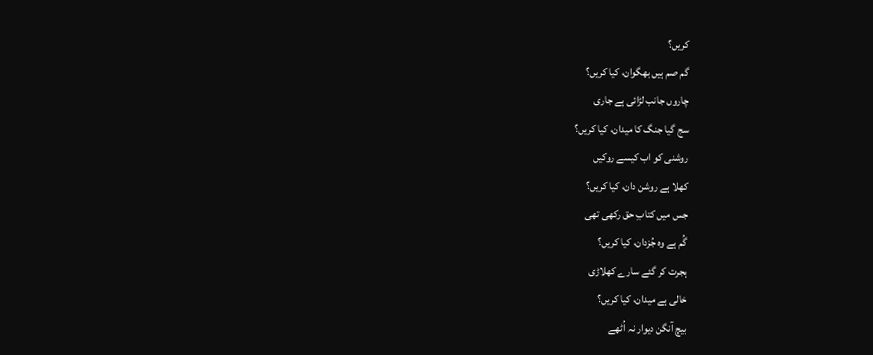کریں؟
گم صم ہیں بھگوان، کیا کریں؟
چاروں جانب لڑائی ہے جاری
سج گیا جنگ کا میدان، کیا کریں؟
روشنی کو اب کیسے روکیں
کھلا ہے روشن دان، کیا کریں؟
جس میں کتابِ حق رکھی تھی
گُم ہے وہ جُزدان، کیا کریں؟
ہجرت کر گئے سارے کھلاڑی
خالی ہے میدان، کیا کریں؟
بیچ آنگن دیوار نہ اُٹھے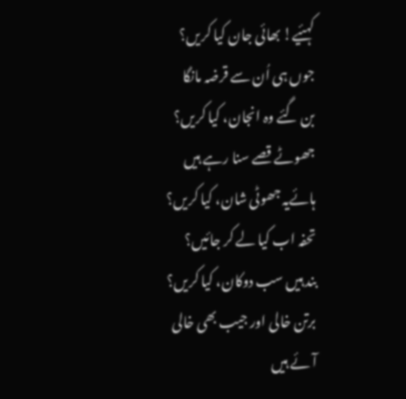کہئیے! بھائی جان کیا کریں؟
جوں ہی اُن سے قرضہ مانگا
بن گئے وہ انجان، کیا کریں؟
جھوٹے قصے سنا رہے ہیں
ہائےیہ جھوٹی شان، کیا کریں؟
تحفہ اب کیا لے کر جائیں؟
بند ہیں سب دوکان، کیا کریں؟
برتن خالی اور جیب بھی خالی
آئے ہیں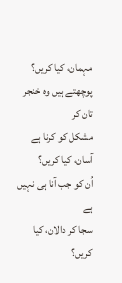مہمان، کیا کریں؟
پوچھتے ہیں وہ خنجر تان کر
مشکل کو کرنا ہے آسان، کیا کریں؟
اُن کو جب آنا ہی نہیں ہے
سجا کر دالان، کیا کریں؟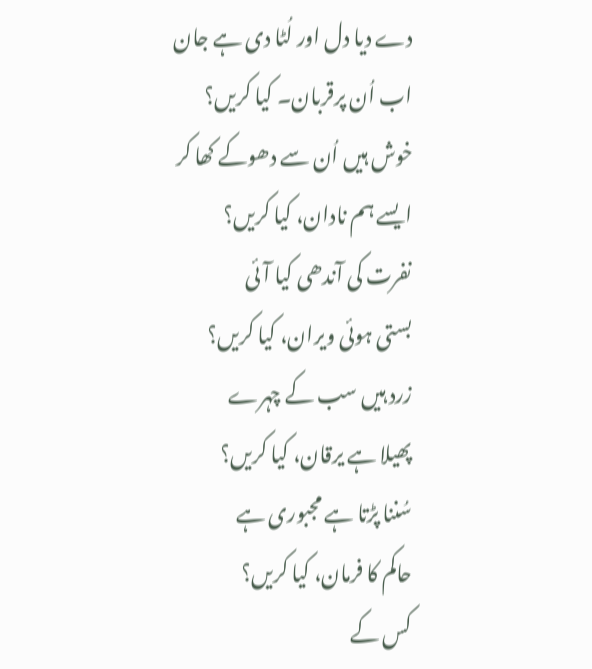دے دیا دل اور لُٹا دی ہے جان
اب اُن پرقربان۔ کیا کریں؟
خوش ہیں اُن سے دھوکے کھا کر
ایسے ہم نادان، کیا کریں؟
نفرت کی آندھی کیا آئی
بستی ہوئی ویران، کیا کریں؟
زرد ہیں سب کے چہرے
پھیلا ہے یرقان، کیا کریں؟
سُننا پڑتا ہے مجبوری ہے
حاکم کا فرمان، کیا کریں؟
کس کے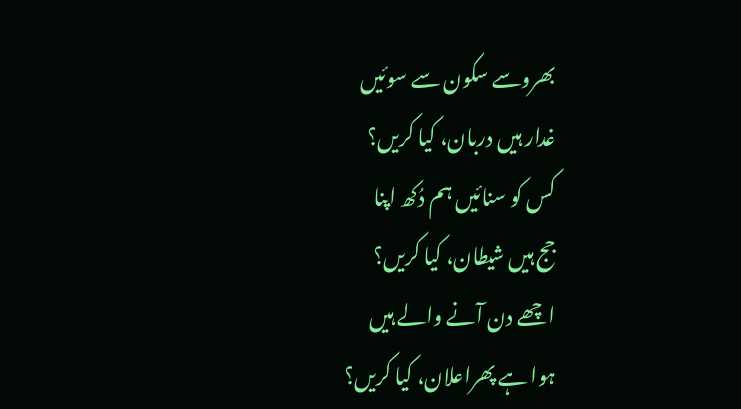بھروسے سکون سے سوئیں
غدار ہیں دربان، کیا کریں؟
کس کو سنائیں ہم دُکھ اپنا
جج ہیں شیطان، کیا کریں؟
اچھے دن آنے والے ہیں
ہوا ہے پھراعلان، کیا کریں؟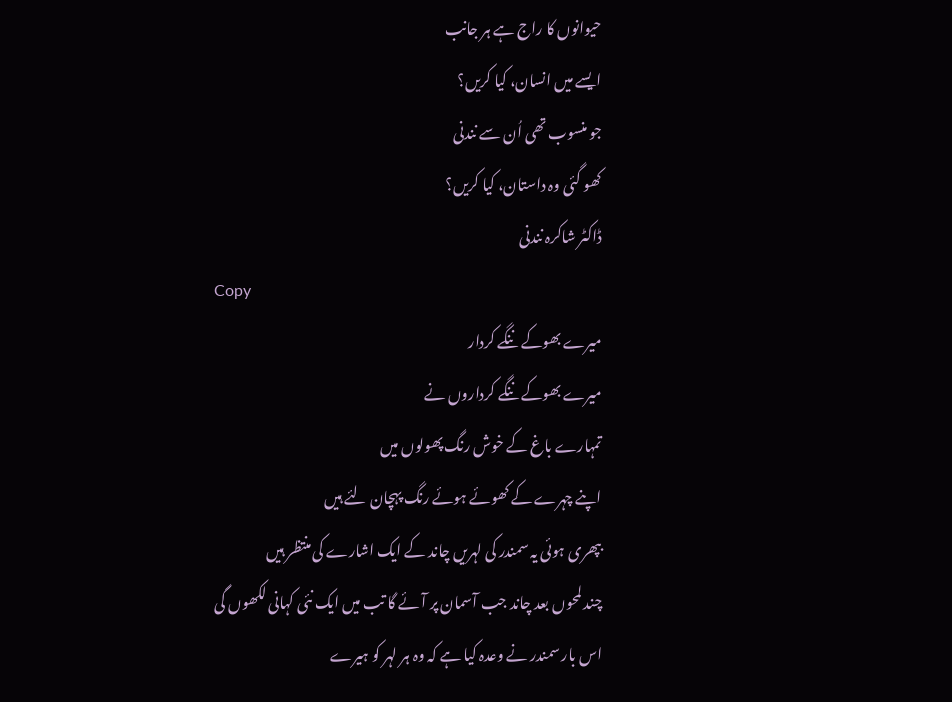حیوانوں کا راج ہے ہر جانب
ایسے میں انسان، کیا کریں؟
جو منسوب تھی اُن سے نندنی
کھو گئی وہ داستان، کیا کریں؟
ڈاکٹر شاکرہ نندنی
Copy
میرے بھوکے ننگے کردار
میرے بھوکے ننگے کرداروں نے
تمہارے باغ کے خوش رنگ پھولوں میں
اپنے چہرے کے کھوئے ہوئے رنگ پہچان لئے ہیں
بپھری ہوئی یہ سمندر کی لہریں چاند کے ایک اشارے کی منتظر ہیں
چند لمحوں بعد چاند جب آسمان پر آئے گا تب میں ایک نئی کہانی لکھوں گی
اس بار سمندر نے وعدہ کیا ہے کہ وہ ہر لہر کو ہیرے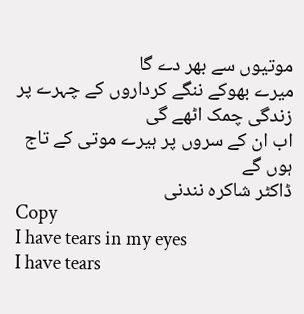موتیوں سے بھر دے گا
میرے بھوکے ننگے کرداروں کے چہرے پر زندگی چمک اٹھے گی
اب ان کے سروں پر ہیرے موتی کے تاج ہوں گے
ڈاکٹر شاکرہ نندنی
Copy
I have tears in my eyes
I have tears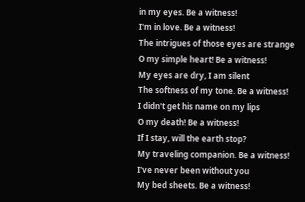in my eyes. Be a witness!
I'm in love. Be a witness!
The intrigues of those eyes are strange
O my simple heart! Be a witness!
My eyes are dry, I am silent
The softness of my tone. Be a witness!
I didn't get his name on my lips
O my death! Be a witness!
If I stay, will the earth stop?
My traveling companion. Be a witness!
I've never been without you
My bed sheets. Be a witness!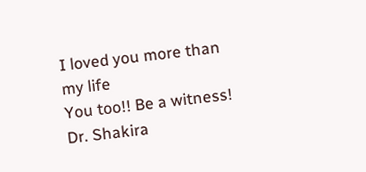I loved you more than my life
You too!! Be a witness!
Dr. Shakira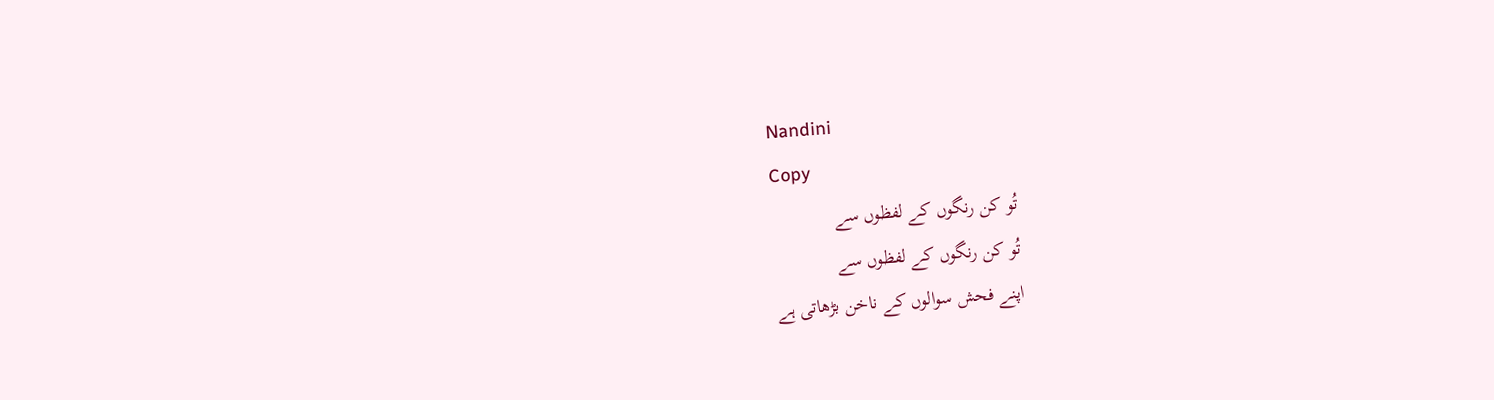Nandini
Copy
تُو کن رنگوں کے لفظوں سے
تُو کن رنگوں کے لفظوں سے
اپنے فحش سوالوں کے ناخن بڑھاتی ہے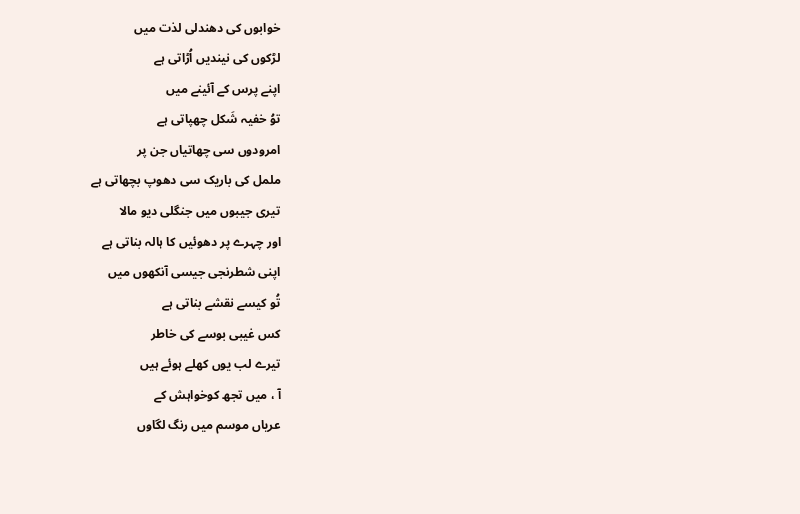خوابوں کی دھندلی لذت میں
لڑکوں کی نیندیں اُڑاتی ہے
اپنے پرس کے آئینے میں
توُ خفیہ شَکل چھپاتی ہے
امرودوں سی چھاتیاں جن پر
ململ کی باریک سی دھوپ بچھاتی ہے
تیری جیبوں میں جنگلی دیو مالا
اور چہرے پر دھوئیں کا ہالہ بناتی ہے
اپنی شطرنجی جیسی آنکھوں میں
تُو کیسے نقشے بناتی ہے
کس غیبی بوسے کی خاطر
تیرے لب یوں کھلے ہوئے ہیں
آ ، میں تجھ کوخواہش کے
عریاں موسم میں رنگ لگاوں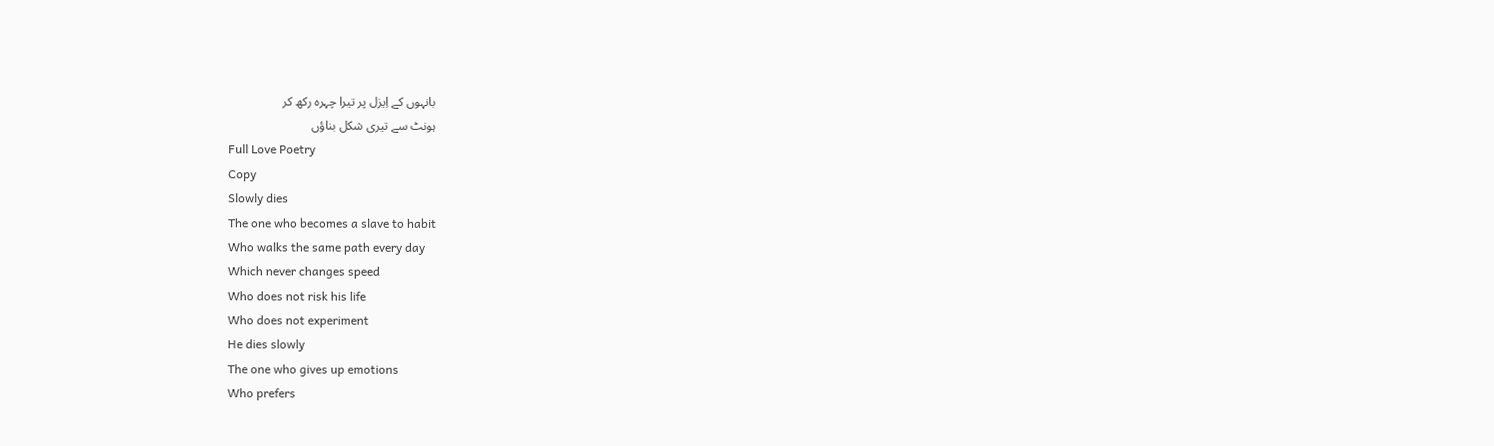بانہوں کے اِیزل پر تیرا چہرہ رکھ کر
ہونٹ سے تیری شکل بناؤں
Full Love Poetry
Copy
Slowly dies
The one who becomes a slave to habit
Who walks the same path every day
Which never changes speed
Who does not risk his life
Who does not experiment
He dies slowly
The one who gives up emotions
Who prefers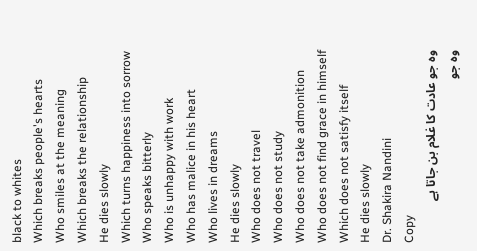black to whites
Which breaks people's hearts
Who smiles at the meaning
Which breaks the relationship
He dies slowly
Which turns happiness into sorrow
Who speaks bitterly
Who is unhappy with work
Who has malice in his heart
Who lives in dreams
He dies slowly
Who does not travel
Who does not study
Who does not take admonition
Who does not find grace in himself
Which does not satisfy itself
He dies slowly
Dr. Shakira Nandini
Copy
وہ جو عادت کا غلام بن جاتا ہے
وہ جو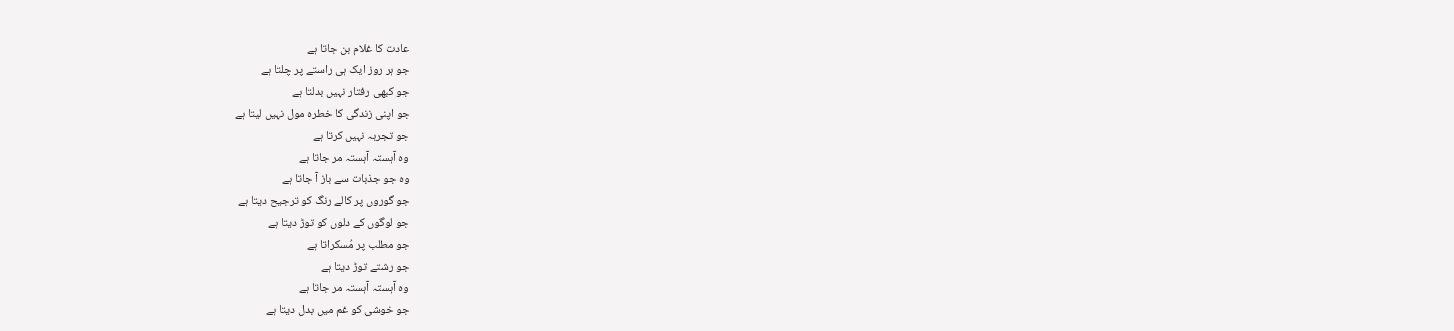عادت کا غلام بن جاتا ہے
جو ہر روز ایک ہی راستے پر چلتا ہے
جو کبھی رفتار نہیں بدلتا ہے
جو اپنی زندگی کا خطرہ مول نہیں لیتا ہے
جو تجربہ نہیں کرتا ہے
وہ آہستہ آہستہ مر جاتا ہے
وہ جو جذبات سے باز آ جاتا ہے
جو گوروں پر کالے رنگ کو ترجیح دیتا ہے
جو لوگوں کے دلوں کو توڑ دیتا ہے
جو مطلب پر مُسکراتا ہے
جو رشتے توڑ دیتا ہے
وہ آہستہ آہستہ مر جاتا ہے
جو خوشی کو غم میں بدل دیتا ہے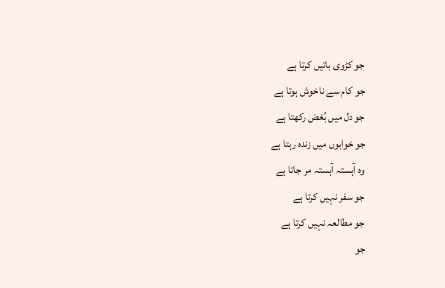جو کڑوی باتیں کرتا ہے
جو کام سے ناخوش ہوتا ہے
جو دل میں بُغض رکھتا ہے
جو خوابوں میں زندہ رہتا ہے
وہ آہستہ آہستہ مر جاتا ہے
جو سفر نہیں کرتا ہے
جو مطالعہ نہیں کرتا ہے
جو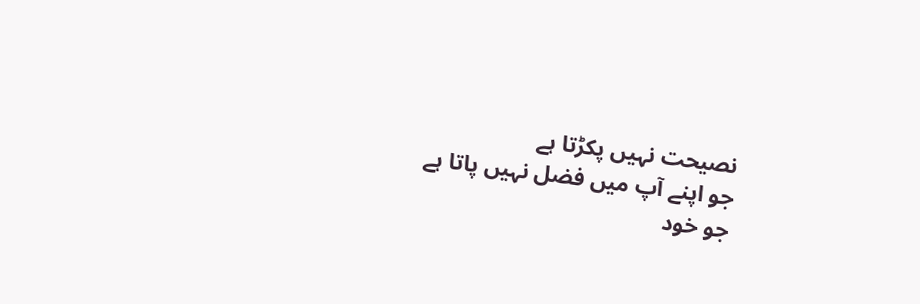نصیحت نہیں پکڑتا ہے
جو اپنے آپ میں فضل نہیں پاتا ہے
جو خود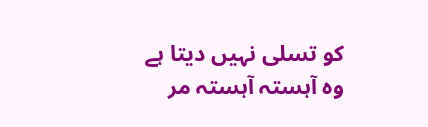کو تسلی نہیں دیتا ہے
وہ آہستہ آہستہ مر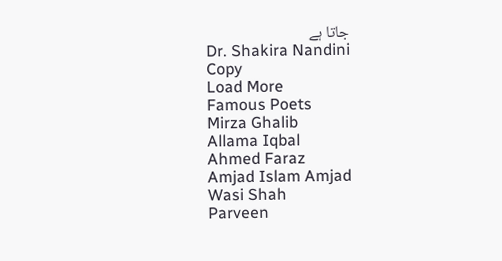جاتا ہے
Dr. Shakira Nandini
Copy
Load More
Famous Poets
Mirza Ghalib
Allama Iqbal
Ahmed Faraz
Amjad Islam Amjad
Wasi Shah
Parveen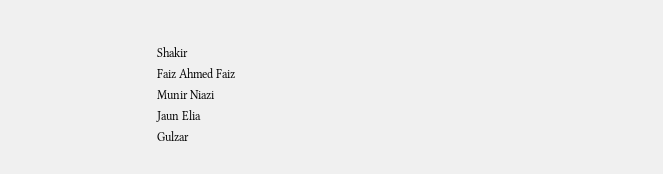Shakir
Faiz Ahmed Faiz
Munir Niazi
Jaun Elia
Gulzar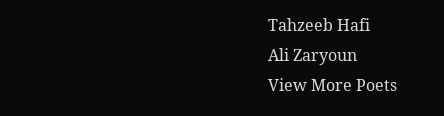Tahzeeb Hafi
Ali Zaryoun
View More Poets